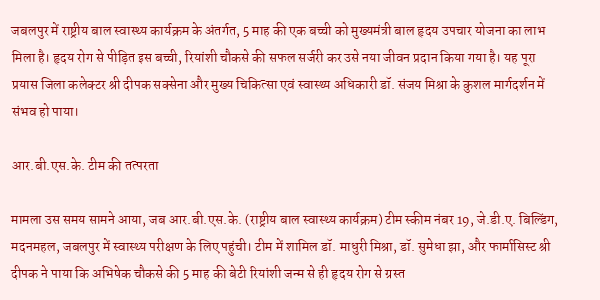जबलपुर में राष्ट्रीय बाल स्वास्थ्य कार्यक्रम के अंतर्गत, 5 माह की एक बच्ची को मुख्यमंत्री बाल हृदय उपचार योजना का लाभ मिला है। हृदय रोग से पीड़ित इस बच्ची, रियांशी चौकसे की सफल सर्जरी कर उसे नया जीवन प्रदान किया गया है। यह पूरा प्रयास जिला कलेक्टर श्री दीपक सक्सेना और मुख्य चिकित्सा एवं स्वास्थ्य अधिकारी डॉ. संजय मिश्रा के कुशल मार्गदर्शन में संभव हो पाया।

आर.बी.एस.के. टीम की तत्परता

मामला उस समय सामने आया, जब आर.बी.एस.के. (राष्ट्रीय बाल स्वास्थ्य कार्यक्रम) टीम स्कीम नंबर 19, जे.डी.ए. बिल्डिंग, मदनमहल, जबलपुर में स्वास्थ्य परीक्षण के लिए पहुंची। टीम में शामिल डॉ. माधुरी मिश्रा, डॉ. सुमेधा झा, और फार्मासिस्ट श्री दीपक ने पाया कि अभिषेक चौकसे की 5 माह की बेटी रियांशी जन्म से ही हृदय रोग से ग्रस्त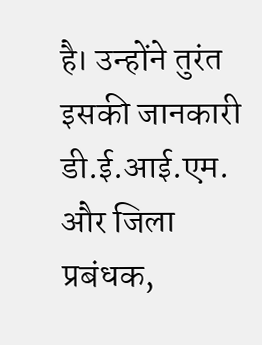है। उन्होंने तुरंत इसकी जानकारी डी.ई.आई.एम. और जिला प्रबंधक,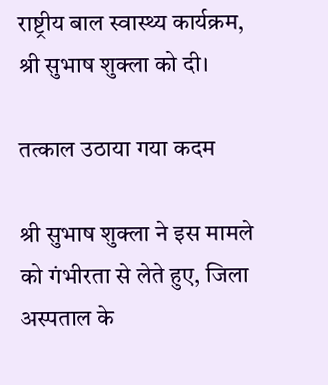राष्ट्रीय बाल स्वास्थ्य कार्यक्रम, श्री सुभाष शुक्ला को दी।

तत्काल उठाया गया कदम

श्री सुभाष शुक्ला ने इस मामले को गंभीरता से लेते हुए, जिला अस्पताल के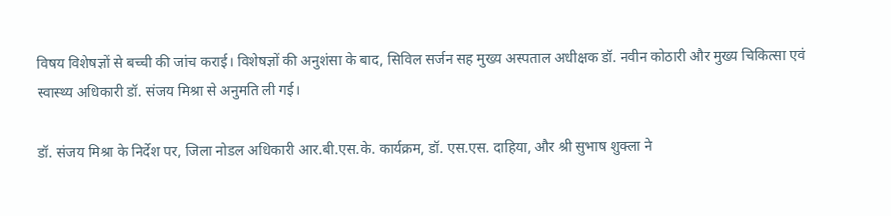विषय विशेषज्ञों से बच्ची की जांच कराई। विशेषज्ञों की अनुशंसा के बाद, सिविल सर्जन सह मुख्य अस्पताल अधीक्षक डॉ. नवीन कोठारी और मुख्य चिकित्सा एवं स्वास्थ्य अधिकारी डॉ. संजय मिश्रा से अनुमति ली गई।

डॉ. संजय मिश्रा के निर्देश पर, जिला नोडल अधिकारी आर.बी.एस.के. कार्यक्रम, डॉ. एस.एस. दाहिया, और श्री सुभाष शुक्ला ने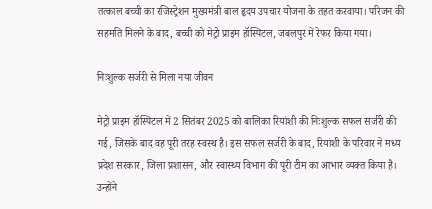तत्काल बच्ची का रजिस्ट्रेशन मुख्यमंत्री बाल हृदय उपचार योजना के तहत करवाया। परिजन की सहमति मिलने के बाद, बच्ची को मेट्रो प्राइम हॉस्पिटल, जबलपुर में रेफर किया गया।

निःशुल्क सर्जरी से मिला नया जीवन

मेट्रो प्राइम हॉस्पिटल में 2 सितंबर 2025 को बालिका रियांशी की निःशुल्क सफल सर्जरी की गई, जिसके बाद वह पूरी तरह स्वस्थ है। इस सफल सर्जरी के बाद, रियांशी के परिवार ने मध्य प्रदेश सरकार, जिला प्रशासन, और स्वास्थ्य विभाग की पूरी टीम का आभार व्यक्त किया है। उन्होंने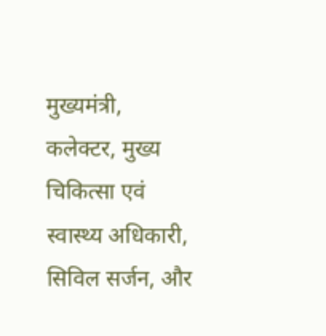मुख्यमंत्री, कलेक्टर, मुख्य चिकित्सा एवं स्वास्थ्य अधिकारी, सिविल सर्जन, और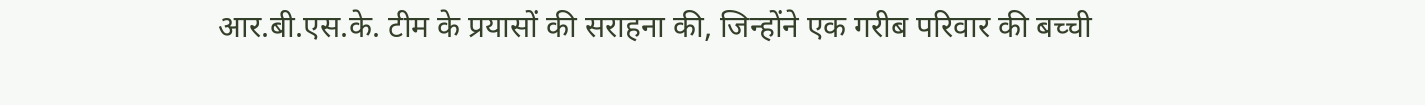आर.बी.एस.के. टीम के प्रयासों की सराहना की, जिन्होंने एक गरीब परिवार की बच्ची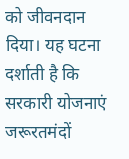को जीवनदान दिया। यह घटना दर्शाती है कि सरकारी योजनाएं जरूरतमंदों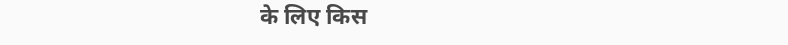के लिए किस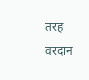तरह वरदान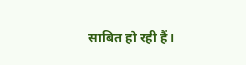साबित हो रही हैं।